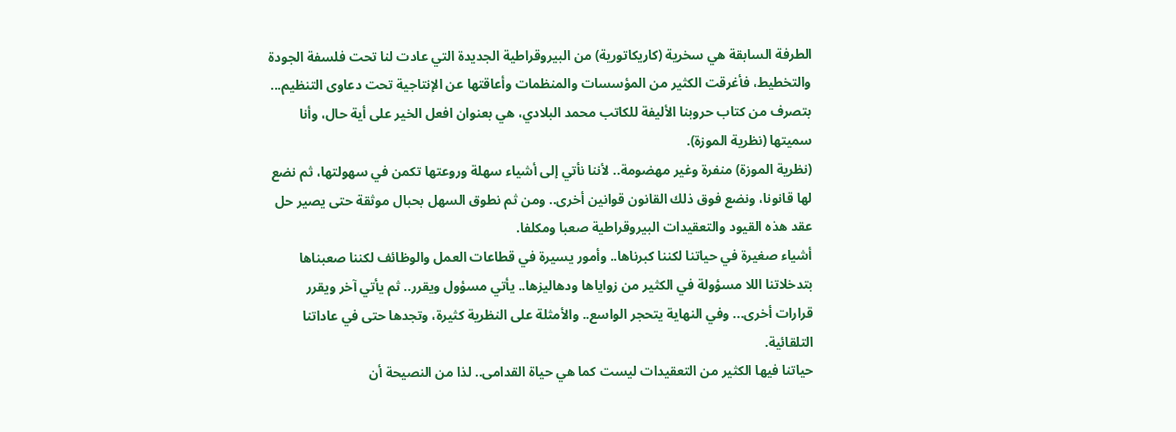الطرفة السابقة هي سخرية (كاريكاتورية) من البيروقراطية الجديدة التي عادت لنا تحت فلسفة الجودة والتخطيط، فأغرقت الكثير من المؤسسات والمنظمات وأعاقتها عن الإنتاجية تحت دعاوى التنظيم... بتصرف من كتاب حروبنا الأليفة للكاتب محمد البلادي، هي بعنوان افعل الخير على أية حال، وأنا سميتها (نظرية الموزة).
(نظرية الموزة) منفرة وغير مهضومة.. لأننا نأتي إلى أشياء سهلة وروعتها تكمن في سهولتها، ثم نضع لها قانونا، ونضع فوق ذلك القانون قوانين أخرى.. ومن ثم نطوق السهل بحبال موثقة حتى يصير حل عقد هذه القيود والتعقيدات البيروقراطية صعبا ومكلفا.
أشياء صغيرة في حياتنا لكننا كبرناها.. وأمور يسيرة في قطاعات العمل والوظائف لكننا صعبناها بتدخلاتنا اللا مسؤولة في الكثير من زواياها ودهاليزها.. يأتي مسؤول ويقرر.. ثم يأتي آخر ويقرر قرارات أخرى... وفي النهاية يتحجر الواسع.. والأمثلة على النظرية كثيرة، وتجدها حتى في عاداتنا التلقائية.
حياتنا فيها الكثير من التعقيدات ليست كما هي حياة القدامى.. لذا من النصيحة أن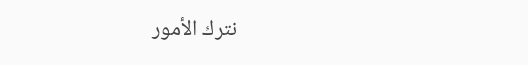نترك الأمور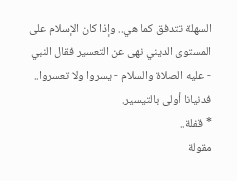السهلة تتدفق كما هي.. وإذا كان الإسلام على المستوى الديني نهى عن التعسير فقال النبي - عليه الصلاة والسلام - يسروا ولا تعسروا.. فدنيانا أولى بالتيسير.
* قفلة..
مقولة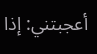أعجبتني: إذا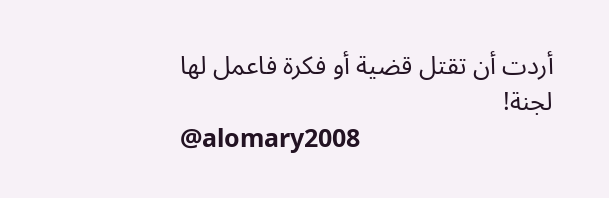أردت أن تقتل قضية أو فكرة فاعمل لها لجنة!
@alomary2008